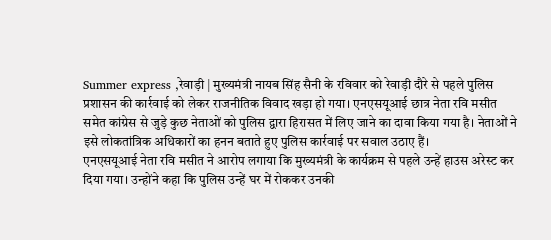Summer express ,रेवाड़ी | मुख्यमंत्री नायब सिंह सैनी के रविवार को रेवाड़ी दौरे से पहले पुलिस प्रशासन की कार्रवाई को लेकर राजनीतिक विवाद खड़ा हो गया। एनएसयूआई छात्र नेता रवि मसीत समेत कांग्रेस से जुड़े कुछ नेताओं को पुलिस द्वारा हिरासत में लिए जाने का दावा किया गया है। नेताओं ने इसे लोकतांत्रिक अधिकारों का हनन बताते हुए पुलिस कार्रवाई पर सवाल उठाए हैं।
एनएसयूआई नेता रवि मसीत ने आरोप लगाया कि मुख्यमंत्री के कार्यक्रम से पहले उन्हें हाउस अरेस्ट कर दिया गया। उन्होंने कहा कि पुलिस उन्हें घर में रोककर उनकी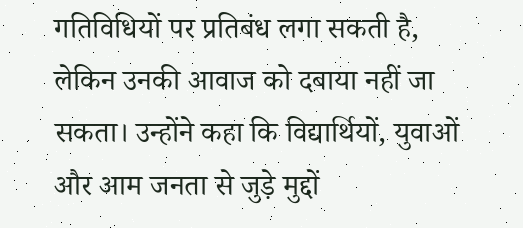गतिविधियों पर प्रतिबंध लगा सकती है, लेकिन उनकी आवाज को दबाया नहीं जा सकता। उन्होंने कहा कि विद्यार्थियों, युवाओं और आम जनता से जुड़े मुद्दों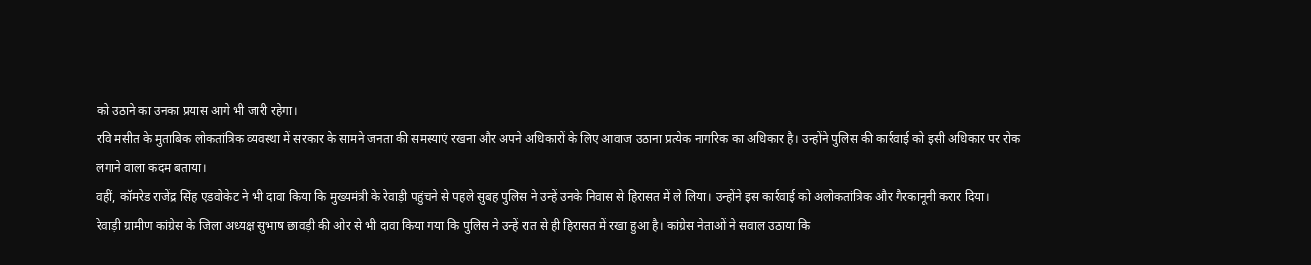को उठाने का उनका प्रयास आगे भी जारी रहेगा।
रवि मसीत के मुताबिक लोकतांत्रिक व्यवस्था में सरकार के सामने जनता की समस्याएं रखना और अपने अधिकारों के लिए आवाज उठाना प्रत्येक नागरिक का अधिकार है। उन्होंने पुलिस की कार्रवाई को इसी अधिकार पर रोक लगाने वाला कदम बताया।
वहीं, कॉमरेड राजेंद्र सिंह एडवोकेट ने भी दावा किया कि मुख्यमंत्री के रेवाड़ी पहुंचने से पहले सुबह पुलिस ने उन्हें उनके निवास से हिरासत में ले लिया। उन्होंने इस कार्रवाई को अलोकतांत्रिक और गैरकानूनी करार दिया।
रेवाड़ी ग्रामीण कांग्रेस के जिला अध्यक्ष सुभाष छावड़ी की ओर से भी दावा किया गया कि पुलिस ने उन्हें रात से ही हिरासत में रखा हुआ है। कांग्रेस नेताओं ने सवाल उठाया कि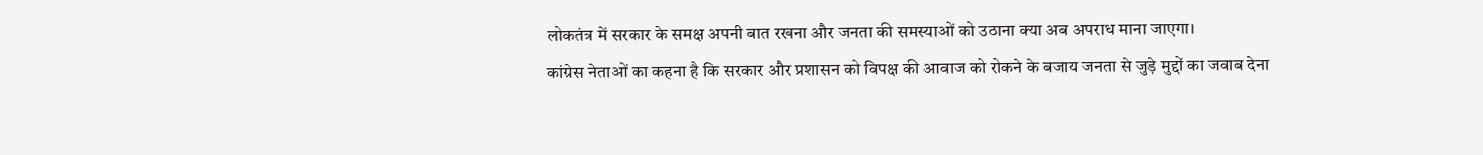लोकतंत्र में सरकार के समक्ष अपनी बात रखना और जनता की समस्याओं को उठाना क्या अब अपराध माना जाएगा।
कांग्रेस नेताओं का कहना है कि सरकार और प्रशासन को विपक्ष की आवाज को रोकने के बजाय जनता से जुड़े मुद्दों का जवाब देना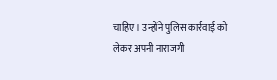चाहिए। उन्होंने पुलिस कार्रवाई को लेकर अपनी नाराजगी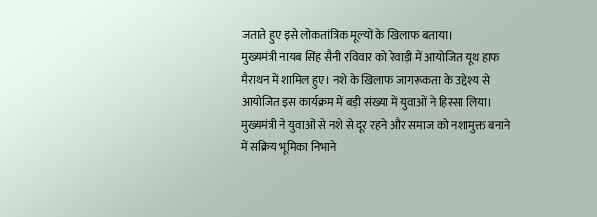जताते हुए इसे लोकतांत्रिक मूल्यों के खिलाफ बताया।
मुख्यमंत्री नायब सिंह सैनी रविवार को रेवाड़ी में आयोजित यूथ हाफ मैराथन में शामिल हुए। नशे के खिलाफ जागरूकता के उद्देश्य से आयोजित इस कार्यक्रम में बड़ी संख्या में युवाओं ने हिस्सा लिया। मुख्यमंत्री ने युवाओं से नशे से दूर रहने और समाज को नशामुक्त बनाने में सक्रिय भूमिका निभाने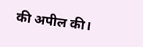की अपील की।